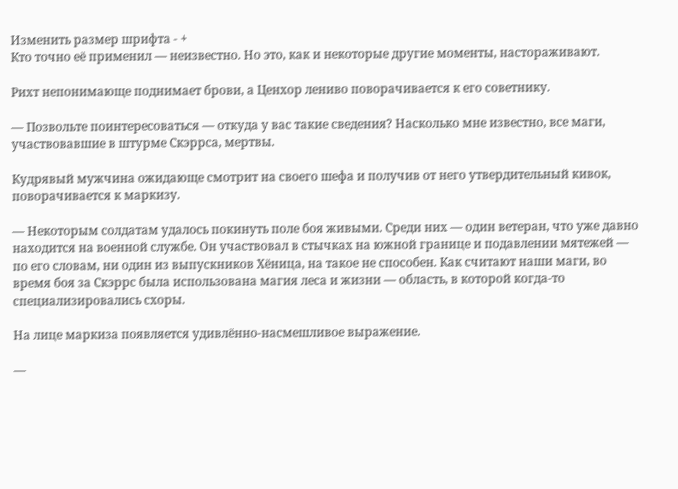Изменить размер шрифта - +
Кто точно её применил — неизвестно. Но это, как и некоторые другие моменты, настораживают.

Рихт непонимающе поднимает брови, а Ценхор лениво поворачивается к его советнику.

— Позвольте поинтересоваться — откуда у вас такие сведения? Насколько мне известно, все маги, участвовавшие в штурме Скэррса, мертвы.

Кудрявый мужчина ожидающе смотрит на своего шефа и получив от него утвердительный кивок, поворачивается к маркизу.

— Некоторым солдатам удалось покинуть поле боя живыми. Среди них — один ветеран, что уже давно находится на военной службе. Он участвовал в стычках на южной границе и подавлении мятежей — по его словам, ни один из выпускников Хёница, на такое не способен. Как считают наши маги, во время боя за Скэррс была использована магия леса и жизни — область, в которой когда-то специализировались схоры.

На лице маркиза появляется удивлённо-насмешливое выражение.

—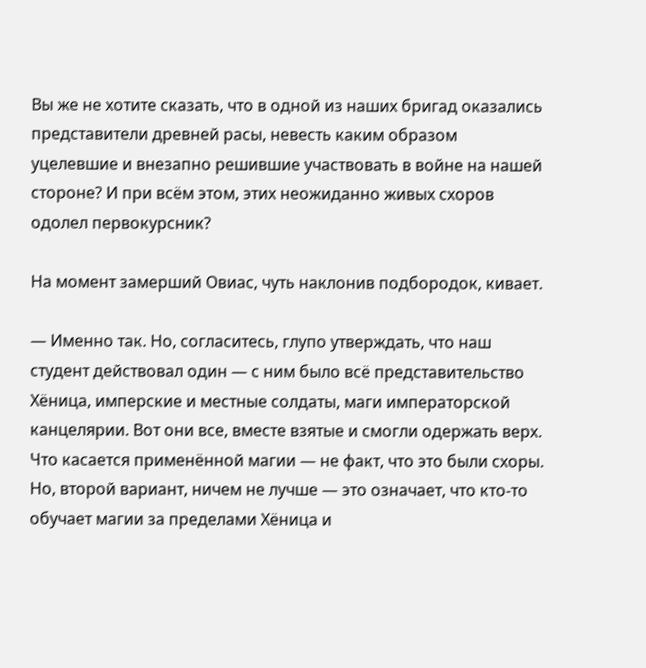Вы же не хотите сказать, что в одной из наших бригад оказались представители древней расы, невесть каким образом уцелевшие и внезапно решившие участвовать в войне на нашей стороне? И при всём этом, этих неожиданно живых схоров одолел первокурсник?

На момент замерший Овиас, чуть наклонив подбородок, кивает.

— Именно так. Но, согласитесь, глупо утверждать, что наш студент действовал один — с ним было всё представительство Хёница, имперские и местные солдаты, маги императорской канцелярии. Вот они все, вместе взятые и смогли одержать верх. Что касается применённой магии — не факт, что это были схоры. Но, второй вариант, ничем не лучше — это означает, что кто-то обучает магии за пределами Хёница и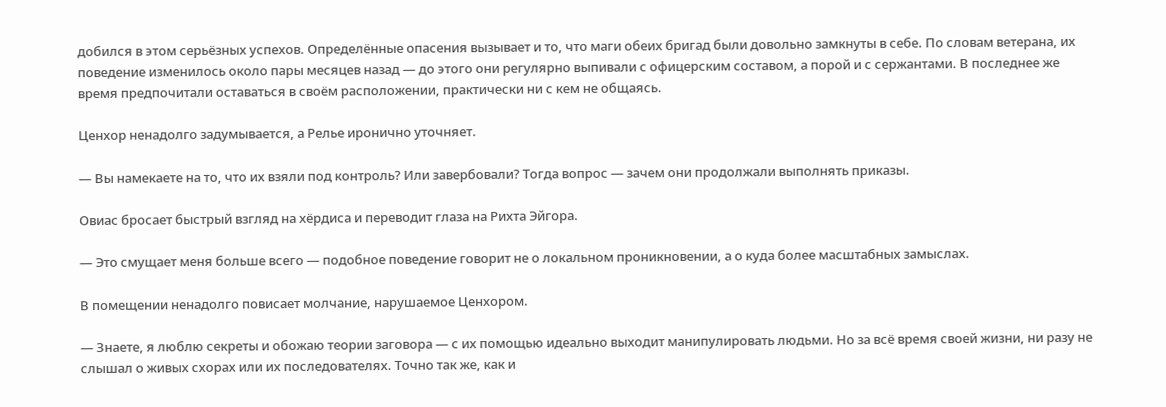добился в этом серьёзных успехов. Определённые опасения вызывает и то, что маги обеих бригад были довольно замкнуты в себе. По словам ветерана, их поведение изменилось около пары месяцев назад — до этого они регулярно выпивали с офицерским составом, а порой и с сержантами. В последнее же время предпочитали оставаться в своём расположении, практически ни с кем не общаясь.

Ценхор ненадолго задумывается, а Релье иронично уточняет.

— Вы намекаете на то, что их взяли под контроль? Или завербовали? Тогда вопрос — зачем они продолжали выполнять приказы.

Овиас бросает быстрый взгляд на хёрдиса и переводит глаза на Рихта Эйгора.

— Это смущает меня больше всего — подобное поведение говорит не о локальном проникновении, а о куда более масштабных замыслах.

В помещении ненадолго повисает молчание, нарушаемое Ценхором.

— Знаете, я люблю секреты и обожаю теории заговора — с их помощью идеально выходит манипулировать людьми. Но за всё время своей жизни, ни разу не слышал о живых схорах или их последователях. Точно так же, как и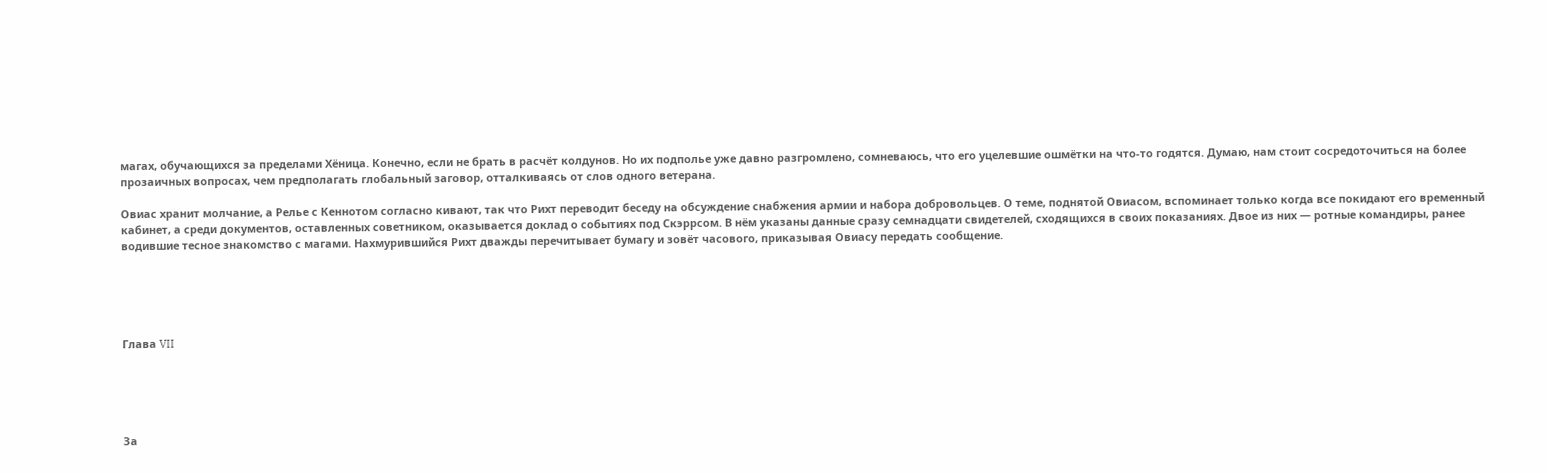магах, обучающихся за пределами Хёница. Конечно, если не брать в расчёт колдунов. Но их подполье уже давно разгромлено, сомневаюсь, что его уцелевшие ошмётки на что-то годятся. Думаю, нам стоит сосредоточиться на более прозаичных вопросах, чем предполагать глобальный заговор, отталкиваясь от слов одного ветерана.

Овиас хранит молчание, а Релье с Кеннотом согласно кивают, так что Рихт переводит беседу на обсуждение снабжения армии и набора добровольцев. О теме, поднятой Овиасом, вспоминает только когда все покидают его временный кабинет, а среди документов, оставленных советником, оказывается доклад о событиях под Скэррсом. В нём указаны данные сразу семнадцати свидетелей, сходящихся в своих показаниях. Двое из них — ротные командиры, ранее водившие тесное знакомство с магами. Нахмурившийся Рихт дважды перечитывает бумагу и зовёт часового, приказывая Овиасу передать сообщение.





Глава VII





За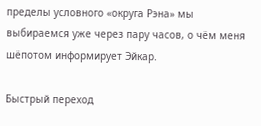пределы условного «округа Рэна» мы выбираемся уже через пару часов, о чём меня шёпотом информирует Эйкар.

Быстрый переход